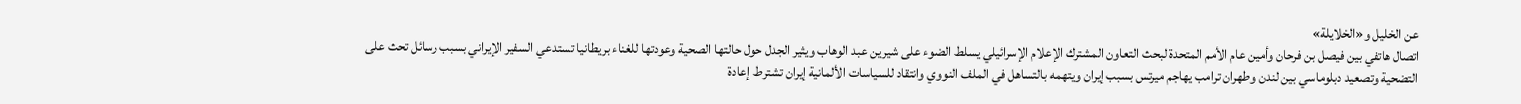عن الخليل و«الخلايلة»
اتصال هاتفي بين فيصل بن فرحان وأمين عام الأمم المتحدة لبحث التعاون المشترك الإعلام الإسرائيلي يسلط الضوء على شيرين عبد الوهاب ويثير الجدل حول حالتها الصحية وعودتها للغناء بريطانيا تستدعي السفير الإيراني بسبب رسائل تحث على التضحية وتصعيد دبلوماسي بين لندن وطهران ترامب يهاجم ميرتس بسبب إيران ويتهمه بالتساهل في الملف النووي وانتقاد للسياسات الألمانية إيران تشترط إعادة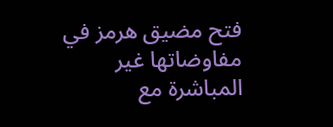فتح مضيق هرمز في مفاوضاتها غير المباشرة مع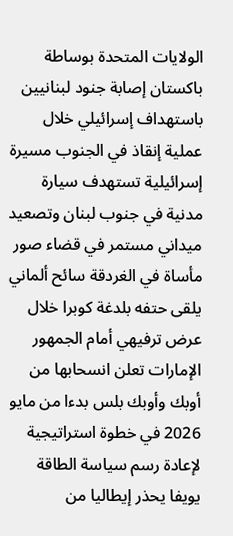الولايات المتحدة بوساطة باكستان إصابة جنود لبنانيين باستهداف إسرائيلي خلال عملية إنقاذ في الجنوب مسيرة إسرائيلية تستهدف سيارة مدنية في جنوب لبنان وتصعيد ميداني مستمر في قضاء صور مأساة في الغردقة سائح ألماني يلقى حتفه بلدغة كوبرا خلال عرض ترفيهي أمام الجمهور الإمارات تعلن انسحابها من أوبك وأوبك بلس بدءا من مايو 2026 في خطوة استراتيجية لإعادة رسم سياسة الطاقة يويفا يحذر إيطاليا من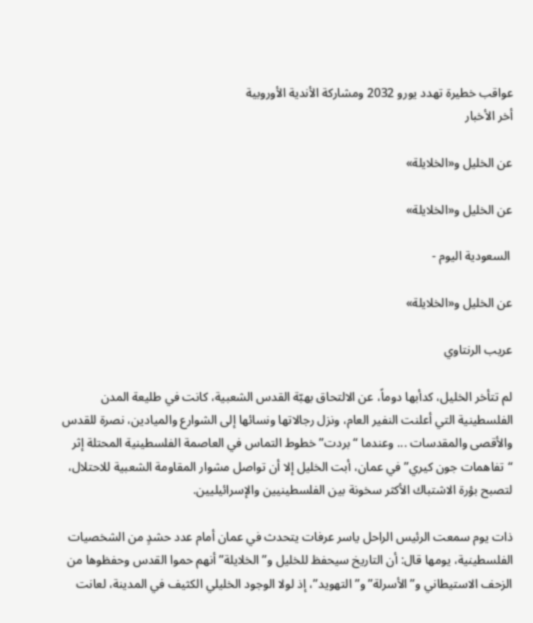عواقب خطيرة تهدد يورو 2032 ومشاركة الأندية الأوروبية
أخر الأخبار

عن الخليل و«الخلايلة»

عن الخليل و«الخلايلة»

 السعودية اليوم -

عن الخليل و«الخلايلة»

عريب الرنتاوي

لم تتأخر الخليل، كدأبها دوماً، عن الالتحاق بهبّة القدس الشعبية، كانت في طليعة المدن الفلسطينية التي أعلنت النفير العام، ونزل رجالاتها ونسائها إلى الشوارع والميادين، نصرة للقدس والأقصى والمقدسات ... وعندما “بردت” خطوط التماس في العاصمة الفلسطينية المحتلة إثر “تفاهمات جون كيري” في عمان، أبت الخليل إلا أن تواصل مشوار المقاومة الشعبية للاحتلال، لتصبح بؤرة الاشتباك الأكثر سخونة بين الفلسطينيين والإسرائيليين.

ذات يوم سمعت الرئيس الراحل ياسر عرفات يتحدث في عمان أمام عدد حشدٍ من الشخصيات الفلسطينية، يومها قال: أن التاريخ سيحفظ للخليل و”الخلايلة” أنهم حموا القدس وحفظوها من الزحف الاستيطاني و”الأسرلة” و”التهويد”، إذ لولا الوجود الخليلي الكثيف في المدينة، لعانت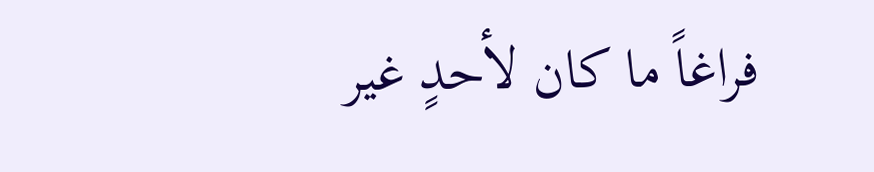فراغاً ما كان لأحدٍ غير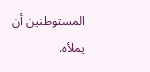المستوطنين أن يملأه.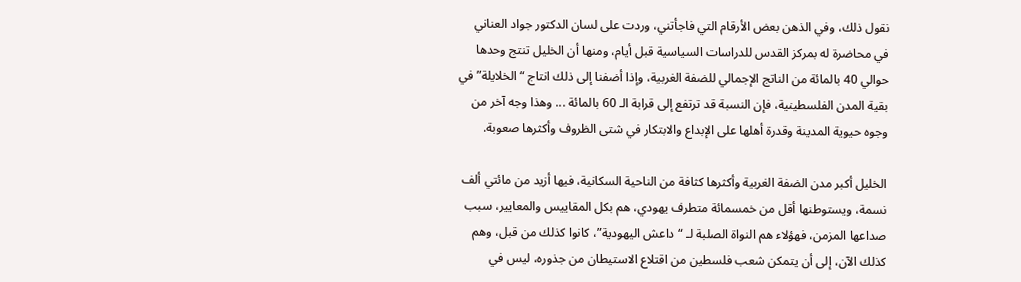نقول ذلك، وفي الذهن بعض الأرقام التي فاجأتني، وردت على لسان الدكتور جواد العناني في محاضرة له بمركز القدس للدراسات السياسية قبل أيام، ومنها أن الخليل تنتج وحدها حوالي 40 بالمائة من الناتج الإجمالي للضفة الغربية، وإذا أضفنا إلى ذلك انتاج “الخلايلة” في بقية المدن الفلسطينية، فإن النسبة قد ترتفع إلى قرابة الـ 60 بالمائة ... وهذا وجه آخر من وجوه حيوية المدينة وقدرة أهلها على الإبداع والابتكار في شتى الظروف وأكثرها صعوبة.

الخليل أكبر مدن الضفة الغربية وأكثرها كثافة من الناحية السكانية، فيها أزيد من مائتي ألف نسمة، ويستوطنها أقل من خمسمائة متطرف يهودي، هم بكل المقاييس والمعايير، سبب صداعها المزمن، فهؤلاء هم النواة الصلبة لـ “داعش اليهودية”، كانوا كذلك من قبل، وهم كذلك الآن، إلى أن يتمكن شعب فلسطين من اقتلاع الاستيطان من جذوره، ليس في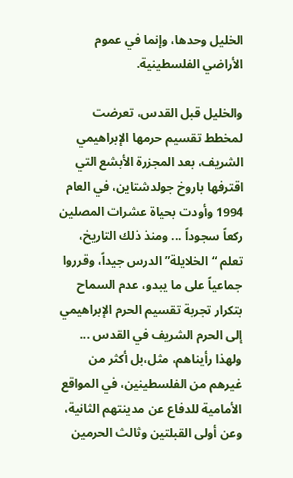الخليل وحدها، وإنما في عموم الأراضي الفلسطينية.

والخليل قبل القدس، تعرضت لمخطط تقسيم حرمها الإبراهيمي الشريف، بعد المجزرة الأبشع التي اقترفها باروخ جولدشتاين، في العام 1994 وأودت بحياة عشرات المصلين ركعاً سجوداً ... ومنذ ذلك التاريخ، تعلم “الخلايلة” الدرس جيداً، وقرروا جماعياً على ما يبدو، عدم السماح بتكرار تجربة تقسيم الحرم الإبراهيمي إلى الحرم الشريف في القدس ... ولهذا رأيناهم، مثل،بل أكثر من غيرهم من الفلسطينين، في المواقع الأمامية للدفاع عن مدينتهم الثانية، وعن أولى القبلتين وثالث الحرمين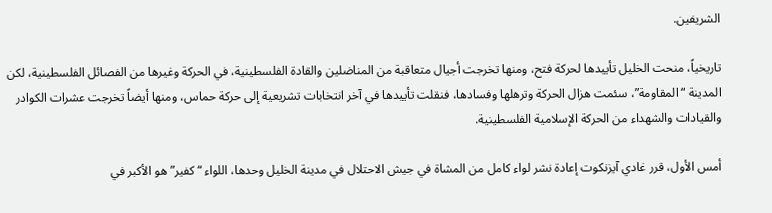الشريفين.

تاريخياً، منحت الخليل تأييدها لحركة فتح، ومنها تخرجت أجيال متعاقبة من المناضلين والقادة الفلسطينية، في الحركة وغيرها من الفصائل الفلسطينية، لكن المدينة “المقاومة”، سئمت هزال الحركة وترهلها وفسادها، فنقلت تأييدها في آخر انتخابات تشريعية إلى حركة حماس، ومنها أيضاً تخرجت عشرات الكوادر والقيادات والشهداء من الحركة الإسلامية الفلسطينية.

أمس الأول، قرر غادي آيزنكوت إعادة نشر لواء كامل من المشاة في جيش الاحتلال في مدينة الخليل وحدها، اللواء “كفير” هو الأكبر في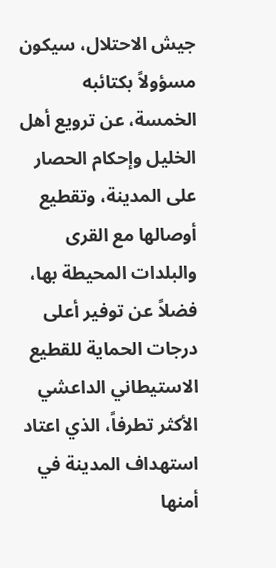جيش الاحتلال، سيكون مسؤولاً بكتائبه الخمسة، عن ترويع أهل الخليل وإحكام الحصار على المدينة، وتقطيع أوصالها مع القرى والبلدات المحيطة بها، فضلاً عن توفير أعلى درجات الحماية للقطيع الاستيطاني الداعشي الأكثر تطرفاً، الذي اعتاد استهداف المدينة في أمنها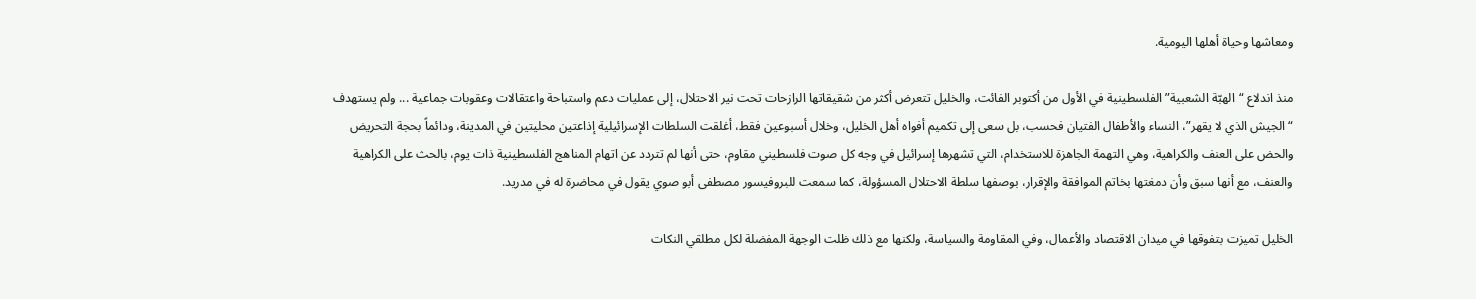ومعاشها وحياة أهلها اليومية.

منذ اندلاع “الهبّة الشعبية” الفلسطينية في الأول من أكتوبر الفائت، والخليل تتعرض أكثر من شقيقاتها الرازحات تحت نير الاحتلال، إلى عمليات دعم واستباحة واعتقالات وعقوبات جماعية ... ولم يستهدف “الجيش الذي لا يقهر”، النساء والأطفال الفتيان فحسب، بل سعى إلى تكميم أفواه أهل الخليل، وخلال أسبوعين فقط، أغلقت السلطات الإسرائيلية إذاعتين محليتين في المدينة، ودائماً بحجة التحريض والحض على العنف والكراهية، وهي التهمة الجاهزة للاستخدام، التي تشهرها إسرائيل في وجه كل صوت فلسطيني مقاوم، حتى أنها لم تتردد عن اتهام المناهج الفلسطينية ذات يوم، بالحث على الكراهية والعنف، مع أنها سبق وأن دمغتها بخاتم الموافقة والإقرار، بوصفها سلطة الاحتلال المسؤولة، كما سمعت للبروفيسور مصطفى أبو صوي يقول في محاضرة له في مدريد.

الخليل تميزت بتفوقها في ميدان الاقتصاد والأعمال، وفي المقاومة والسياسة، ولكنها مع ذلك ظلت الوجهة المفضلة لكل مطلقي النكات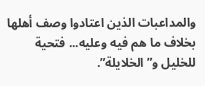والمداعبات الذين اعتادوا وصف أهلها بخلاف ما هم فيه وعليه... فتحية للخليل و”الخلايلة”.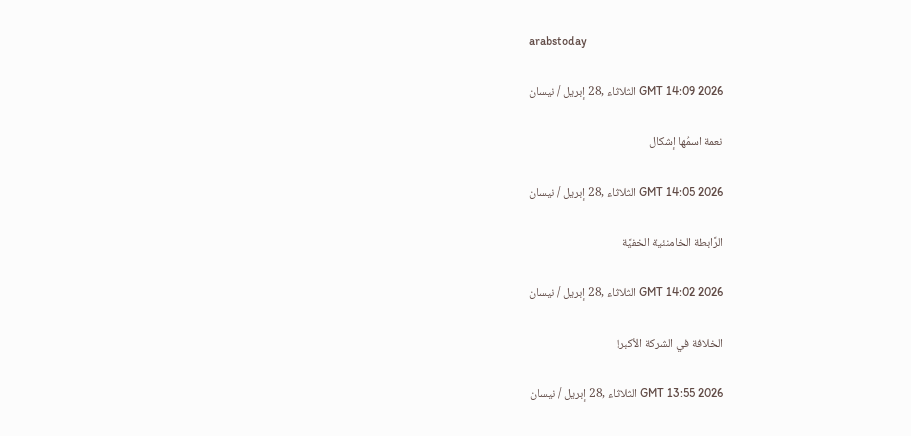arabstoday

GMT 14:09 2026 الثلاثاء ,28 إبريل / نيسان

نعمة اسمُها إشكال

GMT 14:05 2026 الثلاثاء ,28 إبريل / نيسان

الرَّابطة الخامنئية الخفيَّة

GMT 14:02 2026 الثلاثاء ,28 إبريل / نيسان

الخلافة في الشركة الأكبر!

GMT 13:55 2026 الثلاثاء ,28 إبريل / نيسان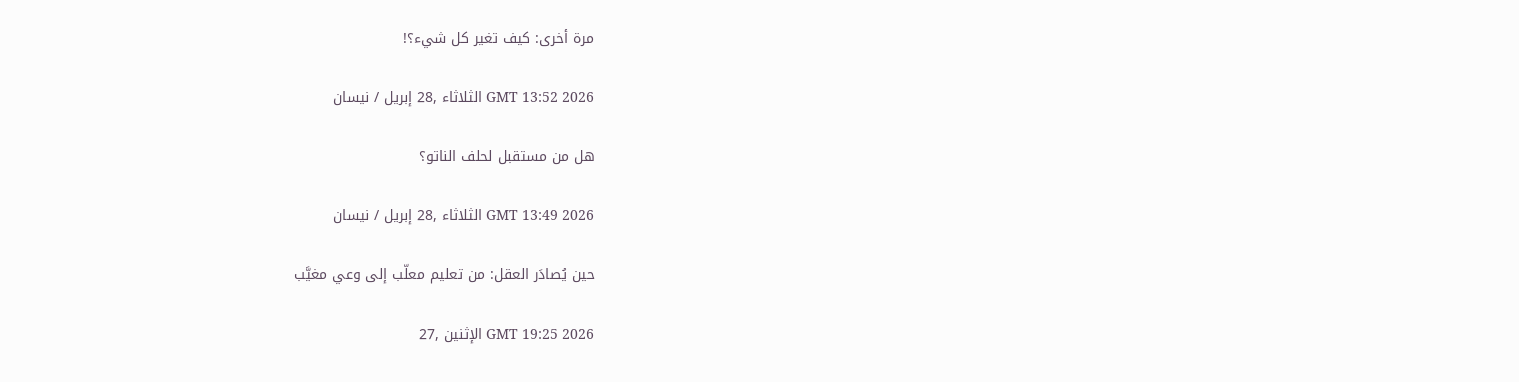مرة أخرى: كيف تغير كل شيء؟!

GMT 13:52 2026 الثلاثاء ,28 إبريل / نيسان

هل من مستقبل لحلف الناتو؟

GMT 13:49 2026 الثلاثاء ,28 إبريل / نيسان

حين يُصادَر العقل: من تعليم معلّب إلى وعي مغيَّب

GMT 19:25 2026 الإثنين ,27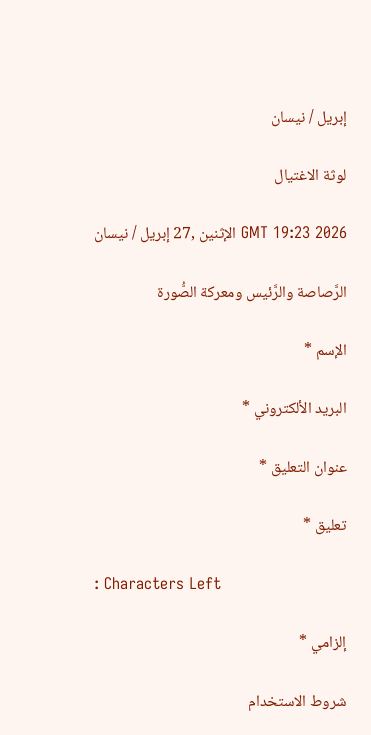إبريل / نيسان

لوثة الاغتيال

GMT 19:23 2026 الإثنين ,27 إبريل / نيسان

الرَّصاصة والرَّئيس ومعركة الصُّورة

الإسم *

البريد الألكتروني *

عنوان التعليق *

تعليق *

: Characters Left

إلزامي *

شروط الاستخدام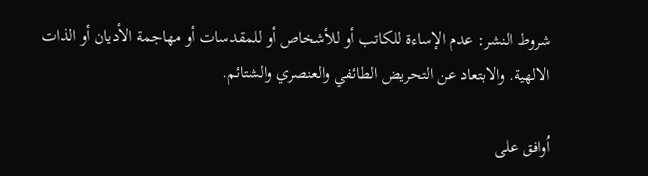شروط النشر: عدم الإساءة للكاتب أو للأشخاص أو للمقدسات أو مهاجمة الأديان أو الذات الالهية. والابتعاد عن التحريض الطائفي والعنصري والشتائم.

اُوافق على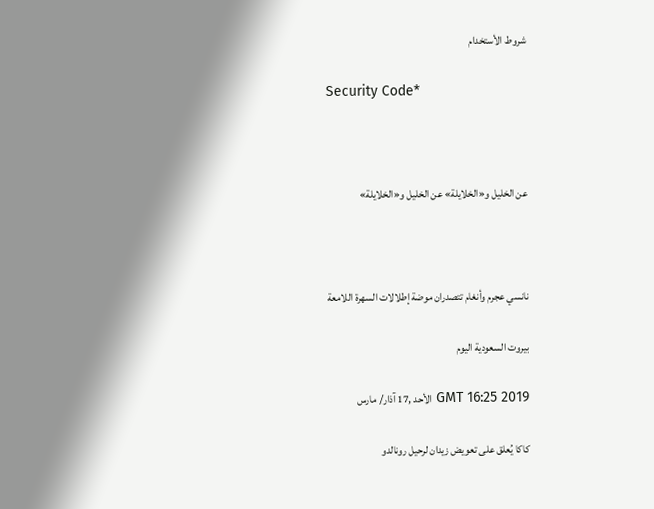شروط الأستخدام

Security Code*



عن الخليل و«الخلايلة» عن الخليل و«الخلايلة»



نانسي عجرم وأنغام تتصدران موضة إطلالات السهرة اللامعة

بيروت السعودية اليوم

GMT 16:25 2019 الأحد ,17 آذار/ مارس

كاكا يُعلق على تعويض زيدان لرحيل رونالدو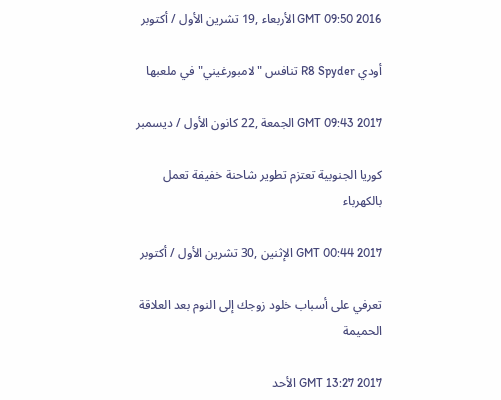GMT 09:50 2016 الأربعاء ,19 تشرين الأول / أكتوبر

أودي R8 Spyder تنافس "لامبورغيني" في ملعبها

GMT 09:43 2017 الجمعة ,22 كانون الأول / ديسمبر

كوريا الجنوبية تعتزم تطوير شاحنة خفيفة تعمل بالكهرباء

GMT 00:44 2017 الإثنين ,30 تشرين الأول / أكتوبر

تعرفي على أسباب خلود زوجك إلى النوم بعد العلاقة الحميمة

GMT 13:27 2017 الأحد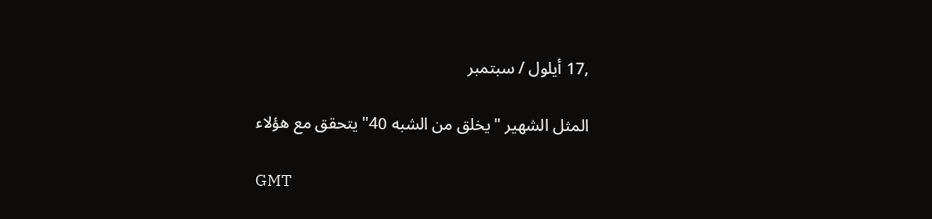,17 أيلول / سبتمبر

المثل الشهير "يخلق من الشبه 40" يتحقق مع هؤلاء

GMT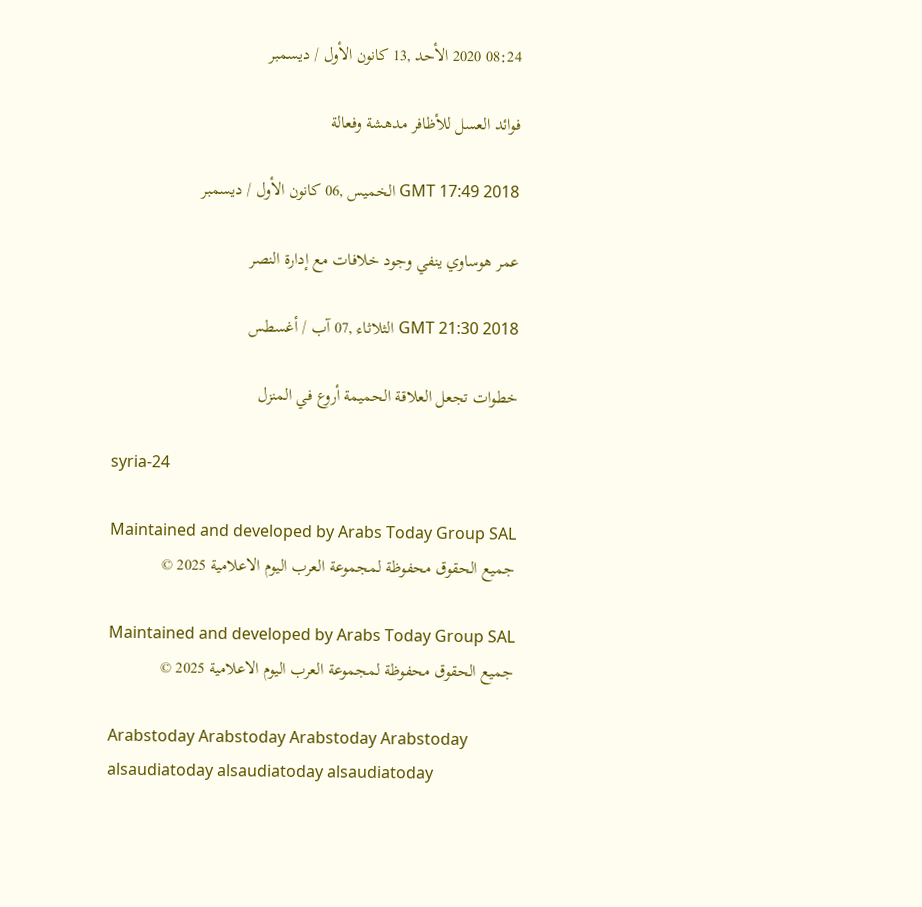08:24 2020 الأحد ,13 كانون الأول / ديسمبر

فوائد العسل للأظافر مدهشة وفعالة

GMT 17:49 2018 الخميس ,06 كانون الأول / ديسمبر

عمر هوساوي ينفي وجود خلافات مع إدارة النصر

GMT 21:30 2018 الثلاثاء ,07 آب / أغسطس

خطوات تجعل العلاقة الحميمة أروع في المنزل

syria-24

Maintained and developed by Arabs Today Group SAL
جميع الحقوق محفوظة لمجموعة العرب اليوم الاعلامية 2025 ©

Maintained and developed by Arabs Today Group SAL
جميع الحقوق محفوظة لمجموعة العرب اليوم الاعلامية 2025 ©

Arabstoday Arabstoday Arabstoday Arabstoday
alsaudiatoday alsaudiatoday alsaudiatoday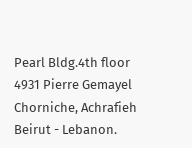Pearl Bldg.4th floor 4931 Pierre Gemayel Chorniche, Achrafieh Beirut - Lebanon.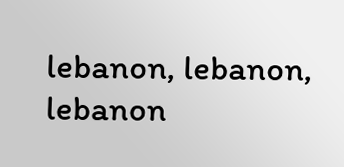lebanon, lebanon, lebanon